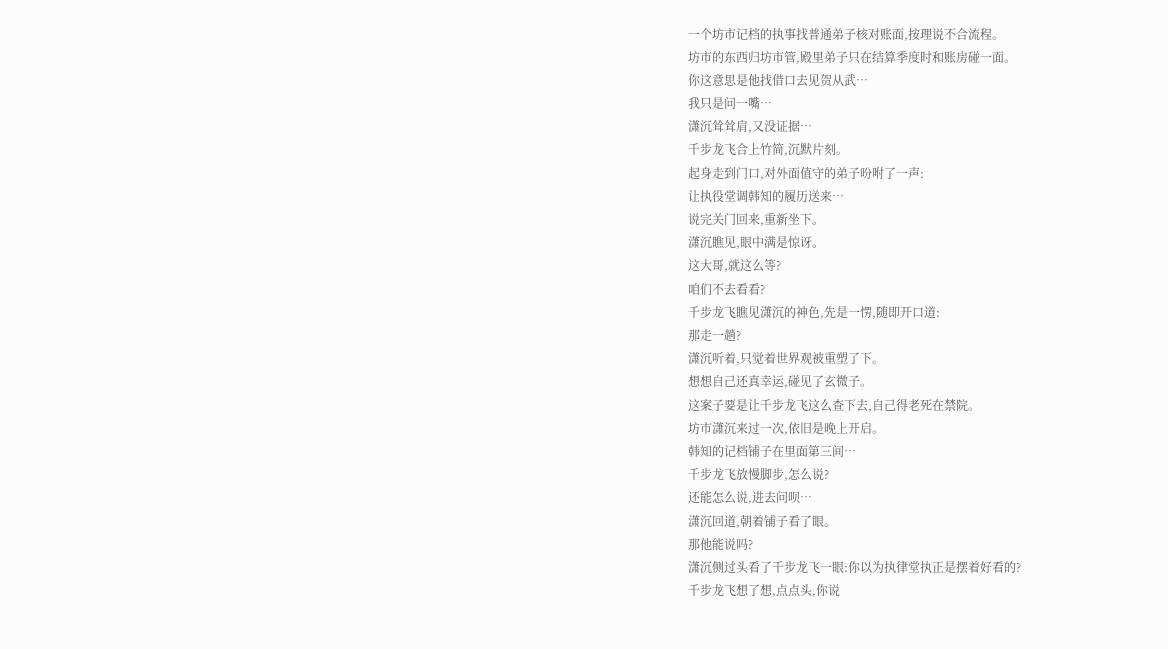一个坊市记档的执事找普通弟子核对账面,按理说不合流程。
坊市的东西归坊市管,殿里弟子只在结算季度时和账房碰一面。
你这意思是他找借口去见贺从武…
我只是问一嘴…
潇沉耸耸肩,又没证据…
千步龙飞合上竹简,沉默片刻。
起身走到门口,对外面值守的弟子吩咐了一声:
让执役堂调韩知的履历送来…
说完关门回来,重新坐下。
潇沉瞧见,眼中满是惊讶。
这大哥,就这么等?
咱们不去看看?
千步龙飞瞧见潇沉的神色,先是一愣,随即开口道:
那走一趟?
潇沉听着,只觉着世界观被重塑了下。
想想自己还真幸运,碰见了玄微子。
这案子要是让千步龙飞这么查下去,自己得老死在禁院。
坊市潇沉来过一次,依旧是晚上开启。
韩知的记档铺子在里面第三间…
千步龙飞放慢脚步,怎么说?
还能怎么说,进去问呗…
潇沉回道,朝着铺子看了眼。
那他能说吗?
潇沉侧过头看了千步龙飞一眼:你以为执律堂执正是摆着好看的?
千步龙飞想了想,点点头,你说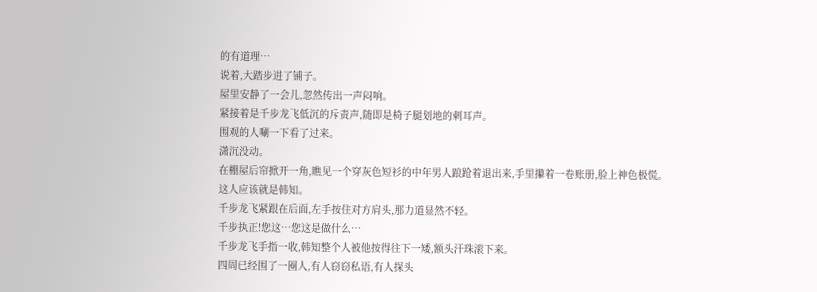的有道理…
说着,大踏步进了铺子。
屋里安静了一会儿,忽然传出一声闷响。
紧接着是千步龙飞低沉的斥责声,随即是椅子腿划地的刺耳声。
围观的人唰一下看了过来。
潇沉没动。
在棚屋后帘掀开一角,瞧见一个穿灰色短衫的中年男人踉跄着退出来,手里攥着一卷账册,脸上神色极慌。
这人应该就是韩知。
千步龙飞紧跟在后面,左手按住对方肩头,那力道显然不轻。
千步执正!您这…您这是做什么…
千步龙飞手指一收,韩知整个人被他按得往下一矮,额头汗珠滚下来。
四周已经围了一圈人,有人窃窃私语,有人探头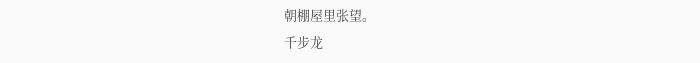朝棚屋里张望。
千步龙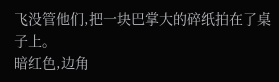飞没管他们,把一块巴掌大的碎纸拍在了桌子上。
暗红色,边角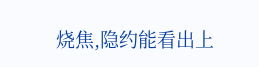烧焦,隐约能看出上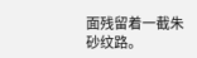面残留着一截朱砂纹路。